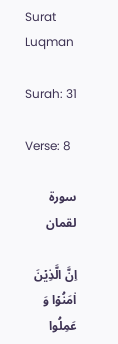Surat Luqman

Surah: 31

Verse: 8

سورة لقمان

اِنَّ الَّذِیۡنَ اٰمَنُوۡا وَ عَمِلُوا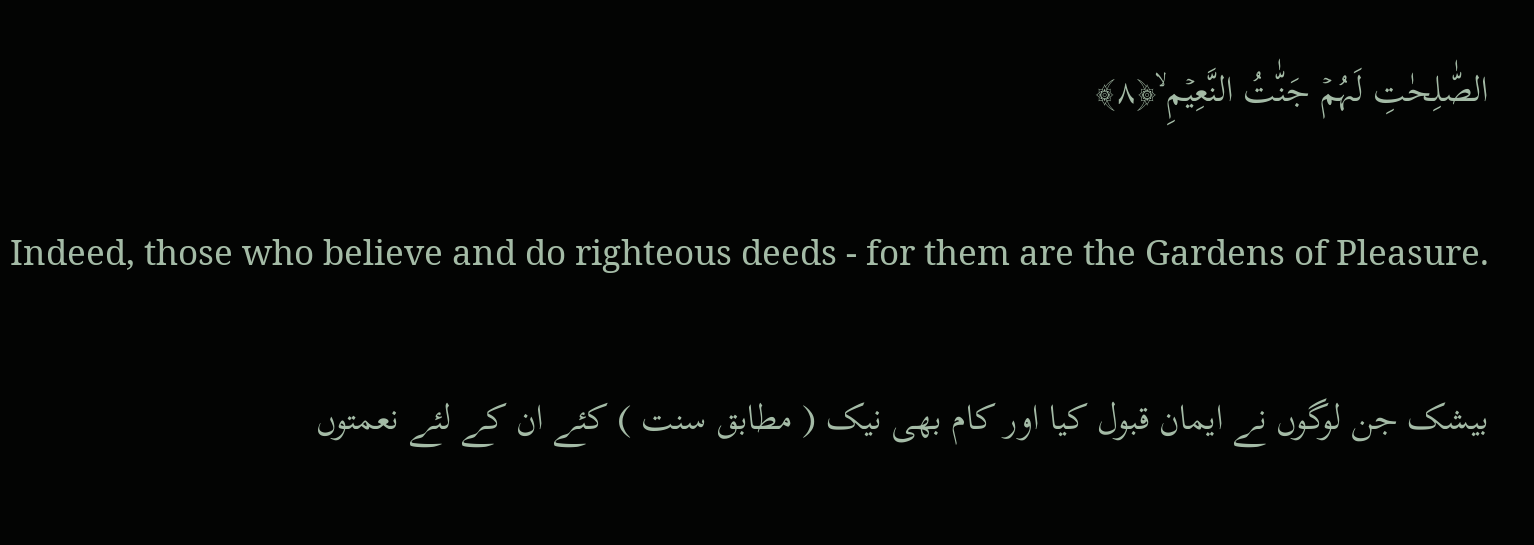الصّٰلِحٰتِ لَہُمۡ جَنّٰتُ النَّعِیۡمِ ۙ﴿۸﴾

Indeed, those who believe and do righteous deeds - for them are the Gardens of Pleasure.

بیشک جن لوگوں نے ایمان قبول کیا اور کام بھی نیک ( مطابق سنت ) کئے ان کے لئے نعمتوں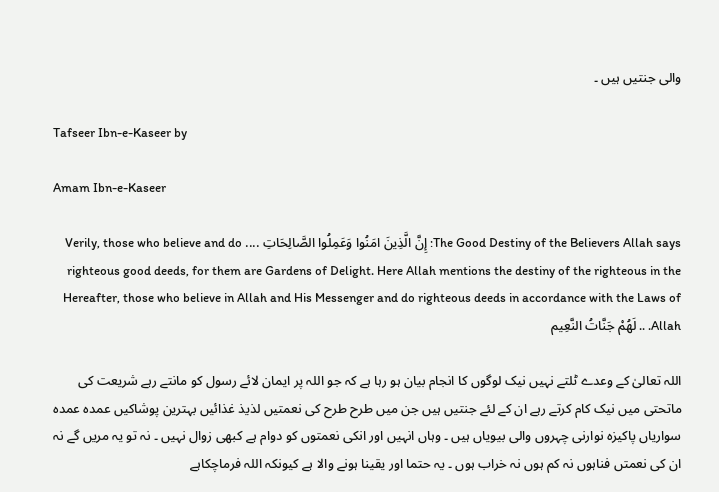والی جنتیں ہیں ۔

Tafseer Ibn-e-Kaseer by

Amam Ibn-e-Kaseer

The Good Destiny of the Believers Allah says: إِنَّ الَّذِينَ امَنُوا وَعَمِلُوا الصَّالِحَاتِ .... Verily, those who believe and do righteous good deeds, for them are Gardens of Delight. Here Allah mentions the destiny of the righteous in the Hereafter, those who believe in Allah and His Messenger and do righteous deeds in accordance with the Laws of Allah. .. لَهُمْ جَنَّاتُ النَّعِيم

اللہ تعالیٰ کے وعدے ٹلتے نہیں نیک لوگوں کا انجام بیان ہو رہا ہے کہ جو اللہ پر ایمان لائے رسول کو مانتے رہے شریعت کی ماتحتی میں نیک کام کرتے رہے ان کے لئے جنتیں ہیں جن میں طرح طرح کی نعمتیں لذیذ غذائیں بہترین پوشاکیں عمدہ عمدہ سواریاں پاکیزہ نوارنی چہروں والی بیویاں ہیں ۔ وہاں انہیں اور انکی نعمتوں کو دوام ہے کبھی زوال نہیں ۔ نہ تو یہ مریں گے نہ ان کی نعمتں فناہوں نہ کم ہوں نہ خراب ہوں ۔ یہ حتما اور یقینا ہونے والا ہے کیونکہ اللہ فرماچکاہے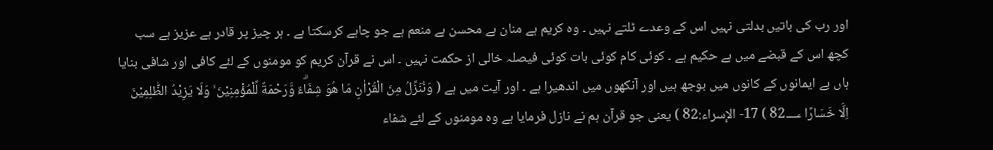اور رب کی باتیں بدلتی نہیں اس کے وعدے ٹلتے نہیں ۔ وہ کریم ہے منان ہے محسن ہے منعم ہے جو چاہے کرسکتا ہے ۔ ہر چیز پر قادر ہے عزیز ہے سب کچھ اس کے قبضے میں ہے حکیم ہے ۔ کوئی کام کوئی بات کوئی فیصلہ خالی از حکمت نہیں ۔ اس نے قرآن کریم کو مومنوں کے لئے کافی اور شافی بنایا ہاں بے ایمانوں کے کانوں میں بوجھ ہیں اور آنکھوں میں اندھیرا ہے ۔ اور آیت میں ہے ( وَنُنَزِّلُ مِنَ الْقُرْاٰنِ مَا هُوَ شِفَاۗءٌ وَّرَحْمَةٌ لِّلْمُؤْمِنِيْنَ ۙ وَلَا يَزِيْدُ الظّٰلِمِيْنَ اِلَّا خَسَارًا 82؀ ) 17- الإسراء:82 ) یعنی جو قرآن ہم نے نازل فرمایا ہے وہ مومنوں کے لئے شفاء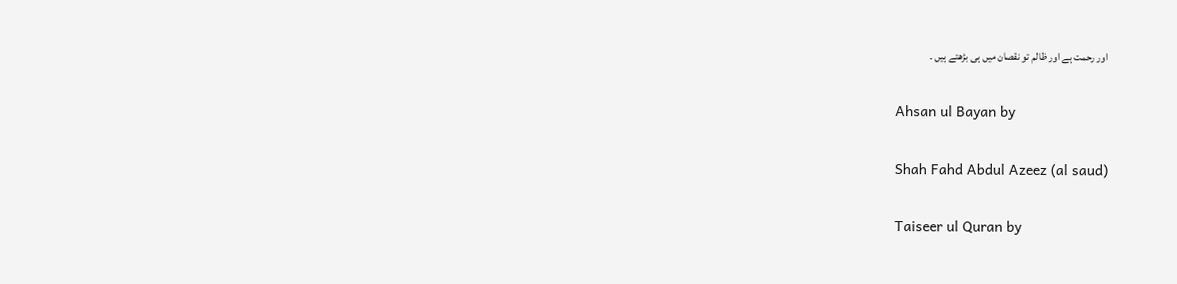اور رحمت ہے اور ظالم تو نقصان میں ہی بڑھتے ہیں ۔

Ahsan ul Bayan by

Shah Fahd Abdul Azeez (al saud)

Taiseer ul Quran by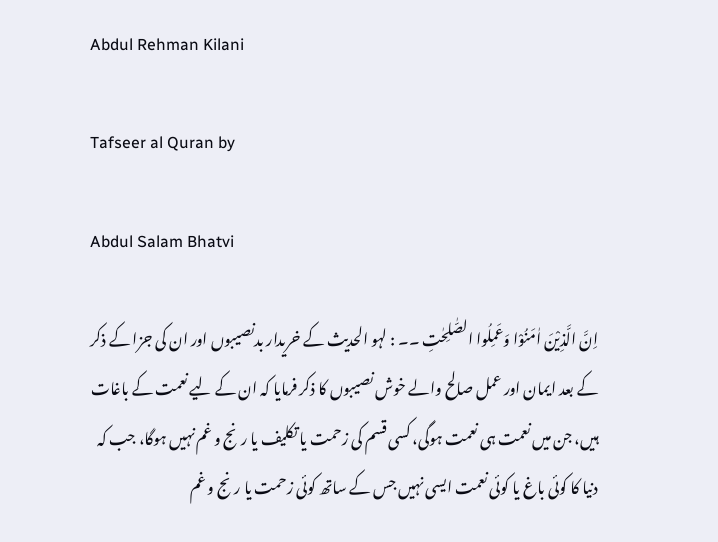Abdul Rehman Kilani

Tafseer al Quran by

Abdul Salam Bhatvi

اِنَّ الَّذِيْنَ اٰمَنُوْا وَعَمِلُوا الصّٰلِحٰتِ ۔۔ : لہو الحدیث کے خریدار بدنصیبوں اور ان کی جزا کے ذکر کے بعد ایمان اور عمل صالح والے خوش نصیبوں کا ذکر فرمایا کہ ان کے لیے نعمت کے باغات ہیں، جن میں نعمت ہی نعمت ہوگی، کسی قسم کی زحمت یا تکلیف یا رنج و غم نہیں ہوگا، جب کہ دنیا کا کوئی باغ یا کوئی نعمت ایسی نہیں جس کے ساتھ کوئی زحمت یا رنج و غم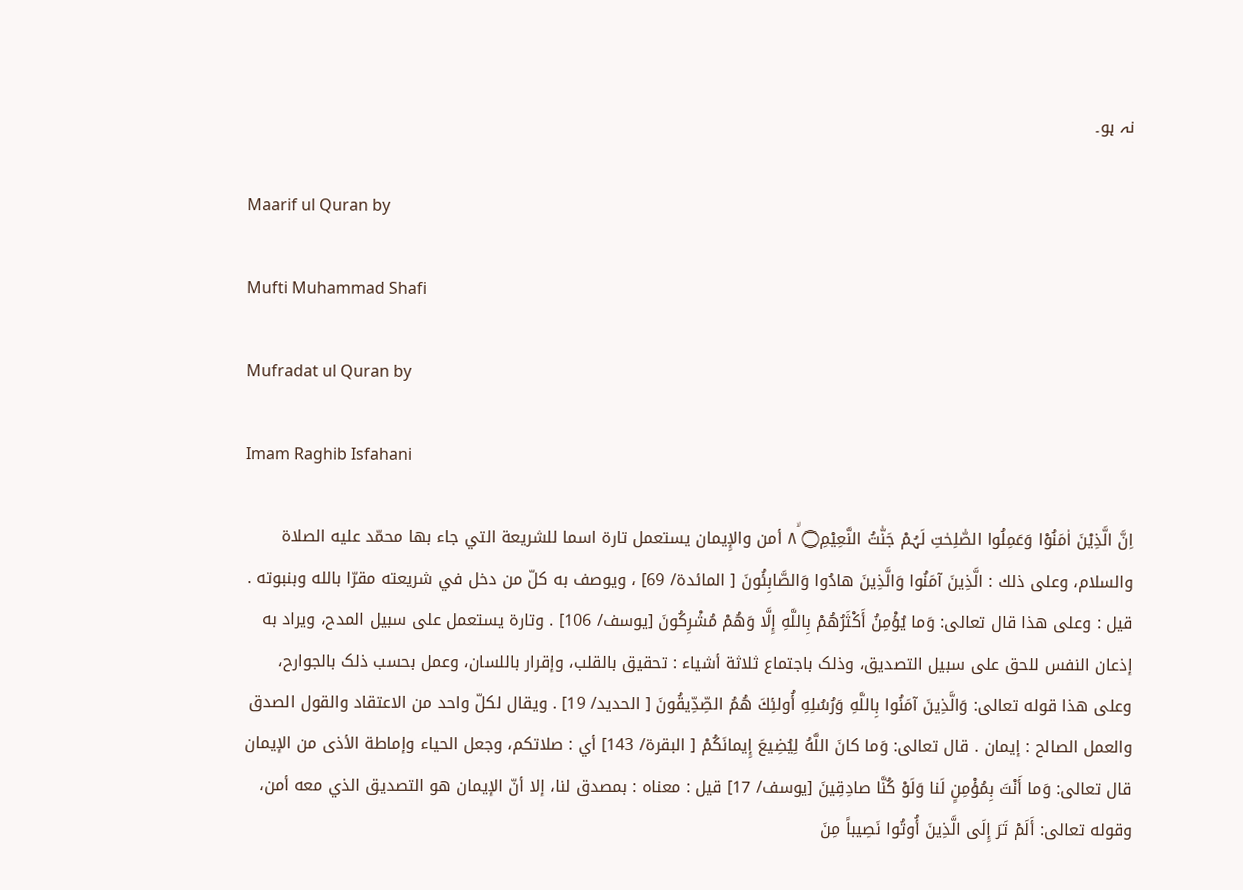نہ ہو۔

Maarif ul Quran by

Mufti Muhammad Shafi

Mufradat ul Quran by

Imam Raghib Isfahani

اِنَّ الَّذِيْنَ اٰمَنُوْا وَعَمِلُوا الصّٰلِحٰتِ لَہُمْ جَنّٰتُ النَّعِيْمِ۝ ٨ۙ أمن والإِيمان يستعمل تارة اسما للشریعة التي جاء بها محمّد عليه الصلاة والسلام، وعلی ذلك : الَّذِينَ آمَنُوا وَالَّذِينَ هادُوا وَالصَّابِئُونَ [ المائدة/ 69] ، ويوصف به كلّ من دخل في شریعته مقرّا بالله وبنبوته . قيل : وعلی هذا قال تعالی: وَما يُؤْمِنُ أَكْثَرُهُمْ بِاللَّهِ إِلَّا وَهُمْ مُشْرِكُونَ [يوسف/ 106] . وتارة يستعمل علی سبیل المدح، ويراد به إذعان النفس للحق علی سبیل التصدیق، وذلک باجتماع ثلاثة أشياء : تحقیق بالقلب، وإقرار باللسان، وعمل بحسب ذلک بالجوارح، وعلی هذا قوله تعالی: وَالَّذِينَ آمَنُوا بِاللَّهِ وَرُسُلِهِ أُولئِكَ هُمُ الصِّدِّيقُونَ [ الحدید/ 19] . ويقال لكلّ واحد من الاعتقاد والقول الصدق والعمل الصالح : إيمان . قال تعالی: وَما کانَ اللَّهُ لِيُضِيعَ إِيمانَكُمْ [ البقرة/ 143] أي : صلاتکم، وجعل الحیاء وإماطة الأذى من الإيمان قال تعالی: وَما أَنْتَ بِمُؤْمِنٍ لَنا وَلَوْ كُنَّا صادِقِينَ [يوسف/ 17] قيل : معناه : بمصدق لنا، إلا أنّ الإيمان هو التصدیق الذي معه أمن، وقوله تعالی: أَلَمْ تَرَ إِلَى الَّذِينَ أُوتُوا نَصِيباً مِنَ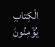الْكِتابِ يُؤْمِنُونَ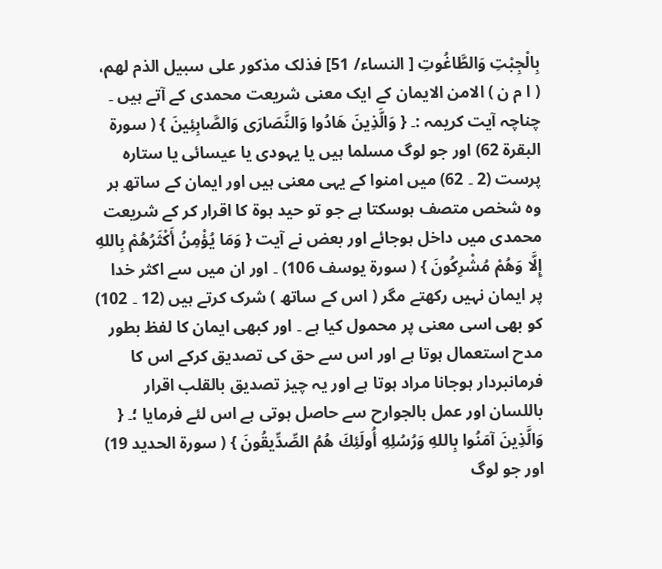بِالْجِبْتِ وَالطَّاغُوتِ [ النساء/ 51] فذلک مذکور علی سبیل الذم لهم، ( ا م ن ) الامن الایمان کے ایک معنی شریعت محمدی کے آتے ہیں ۔ چناچہ آیت کریمہ :۔ { وَالَّذِينَ هَادُوا وَالنَّصَارَى وَالصَّابِئِينَ } ( سورة البقرة 62) اور جو لوگ مسلما ہیں یا یہودی یا عیسائی یا ستارہ پرست (2 ۔ 62) میں امنوا کے یہی معنی ہیں اور ایمان کے ساتھ ہر وہ شخص متصف ہوسکتا ہے جو تو حید ہوۃ کا اقرار کر کے شریعت محمدی میں داخل ہوجائے اور بعض نے آیت { وَمَا يُؤْمِنُ أَكْثَرُهُمْ بِاللهِ إِلَّا وَهُمْ مُشْرِكُونَ } ( سورة يوسف 106) ۔ اور ان میں سے اکثر خدا پر ایمان نہیں رکھتے مگر ( اس کے ساتھ ) شرک کرتے ہیں (12 ۔ 102) کو بھی اسی معنی پر محمول کیا ہے ۔ اور کبھی ایمان کا لفظ بطور مدح استعمال ہوتا ہے اور اس سے حق کی تصدیق کرکے اس کا فرمانبردار ہوجانا مراد ہوتا ہے اور یہ چیز تصدیق بالقلب اقرار باللسان اور عمل بالجوارح سے حاصل ہوتی ہے اس لئے فرمایا ؛۔ { وَالَّذِينَ آمَنُوا بِاللهِ وَرُسُلِهِ أُولَئِكَ هُمُ الصِّدِّيقُونَ } ( سورة الحدید 19) اور جو لوگ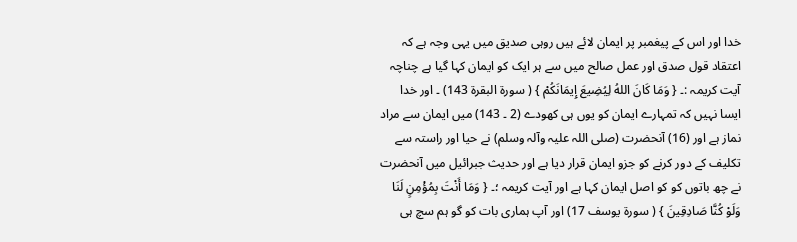خدا اور اس کے پیغمبر پر ایمان لائے ہیں روہی صدیق میں یہی وجہ ہے کہ اعتقاد قول صدق اور عمل صالح میں سے ہر ایک کو ایمان کہا گیا ہے چناچہ آیت کریمہ :۔ { وَمَا كَانَ اللهُ لِيُضِيعَ إِيمَانَكُمْ } ( سورة البقرة 143) ۔ اور خدا ایسا نہیں کہ تمہارے ایمان کو یوں ہی کھودے (2 ۔ 143) میں ایمان سے مراد نماز ہے اور (16) آنحضرت (صلی اللہ علیہ وآلہ وسلم) نے حیا اور راستہ سے تکلیف کے دور کرنے کو جزو ایمان قرار دیا ہے اور حدیث جبرائیل میں آنحضرت نے چھ باتوں کو کو اصل ایمان کہا ہے اور آیت کریمہ ؛۔ { وَمَا أَنْتَ بِمُؤْمِنٍ لَنَا وَلَوْ كُنَّا صَادِقِينَ } ( سورة يوسف 17) اور آپ ہماری بات کو گو ہم سچ ہی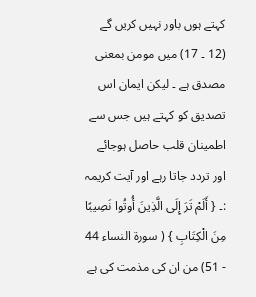کہتے ہوں باور نہیں کریں گے (12 ۔ 17) میں مومن بمعنی مصدق ہے ۔ لیکن ایمان اس تصدیق کو کہتے ہیں جس سے اطمینان قلب حاصل ہوجائے اور تردد جاتا رہے اور آیت کریمہ :۔ { أَلَمْ تَرَ إِلَى الَّذِينَ أُوتُوا نَصِيبًا مِنَ الْكِتَابِ } ( سورة النساء 44 - 51) من ان کی مذمت کی ہے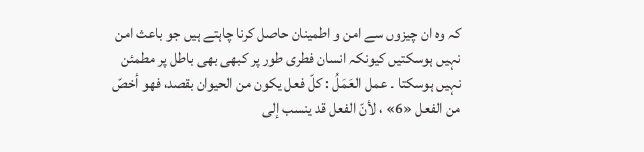کہ وہ ان چیزوں سے امن و اطمینان حاصل کرنا چاہتے ہیں جو باعث امن نہیں ہوسکتیں کیونکہ انسان فطری طور پر کبھی بھی باطل پر مطمئن نہیں ہوسکتا ۔ عمل العَمَلُ : كلّ فعل يكون من الحیوان بقصد، فهو أخصّ من الفعل «6» ، لأنّ الفعل قد ينسب إلى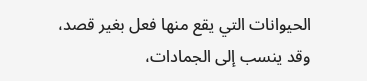الحیوانات التي يقع منها فعل بغیر قصد، وقد ينسب إلى الجمادات،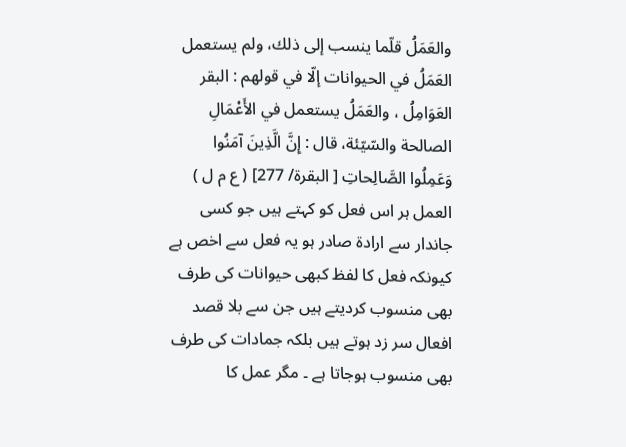والعَمَلُ قلّما ينسب إلى ذلك، ولم يستعمل العَمَلُ في الحیوانات إلّا في قولهم : البقر العَوَامِلُ ، والعَمَلُ يستعمل في الأَعْمَالِ الصالحة والسّيّئة، قال : إِنَّ الَّذِينَ آمَنُوا وَعَمِلُوا الصَّالِحاتِ [ البقرة/ 277] ( ع م ل ) العمل ہر اس فعل کو کہتے ہیں جو کسی جاندار سے ارادۃ صادر ہو یہ فعل سے اخص ہے کیونکہ فعل کا لفظ کبھی حیوانات کی طرف بھی منسوب کردیتے ہیں جن سے بلا قصد افعال سر زد ہوتے ہیں بلکہ جمادات کی طرف بھی منسوب ہوجاتا ہے ۔ مگر عمل کا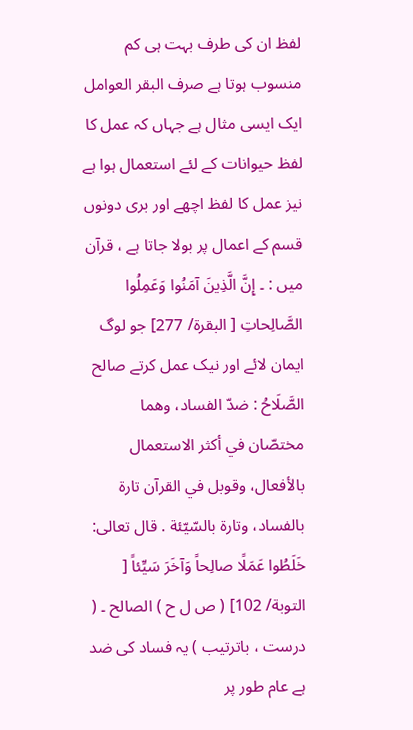لفظ ان کی طرف بہت ہی کم منسوب ہوتا ہے صرف البقر العوامل ایک ایسی مثال ہے جہاں کہ عمل کا لفظ حیوانات کے لئے استعمال ہوا ہے نیز عمل کا لفظ اچھے اور بری دونوں قسم کے اعمال پر بولا جاتا ہے ، قرآن میں : ۔ إِنَّ الَّذِينَ آمَنُوا وَعَمِلُوا الصَّالِحاتِ [ البقرة/ 277] جو لوگ ایمان لائے اور نیک عمل کرتے صالح الصَّلَاحُ : ضدّ الفساد، وهما مختصّان في أكثر الاستعمال بالأفعال، وقوبل في القرآن تارة بالفساد، وتارة بالسّيّئة . قال تعالی: خَلَطُوا عَمَلًا صالِحاً وَآخَرَ سَيِّئاً [ التوبة/ 102] ( ص ل ح ) الصالح ۔ ( درست ، باترتیب ) یہ فساد کی ضد ہے عام طور پر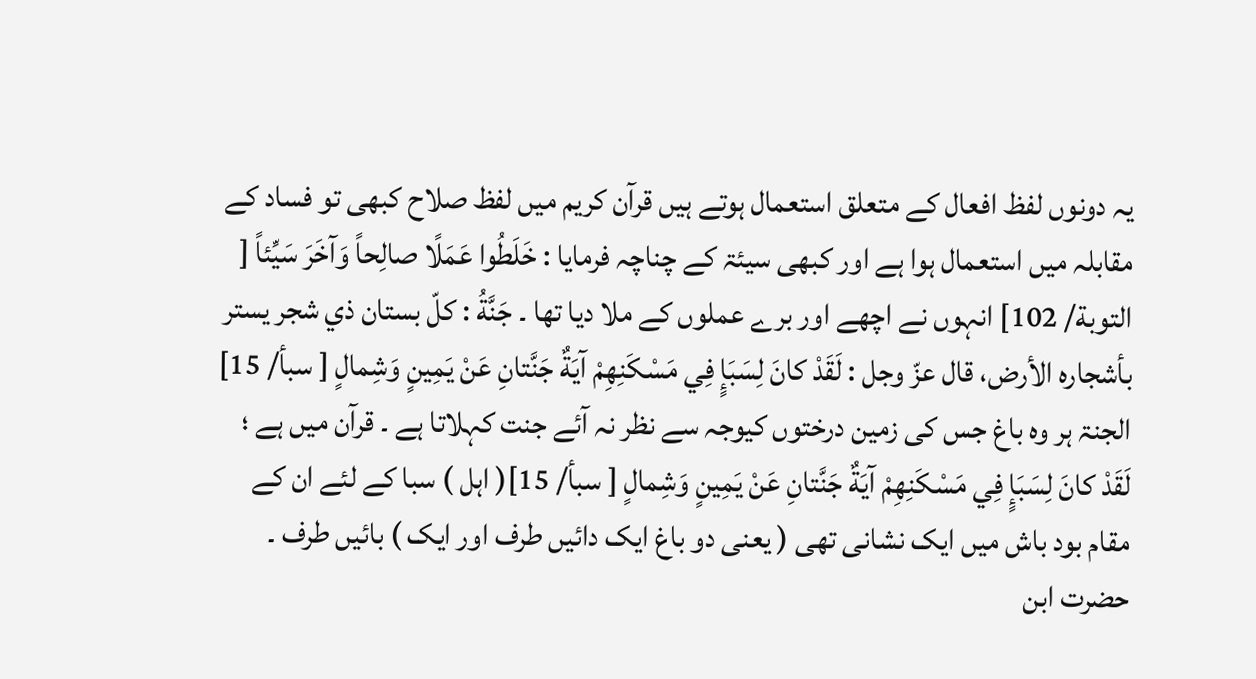یہ دونوں لفظ افعال کے متعلق استعمال ہوتے ہیں قرآن کریم میں لفظ صلاح کبھی تو فساد کے مقابلہ میں استعمال ہوا ہے اور کبھی سیئۃ کے چناچہ فرمایا : خَلَطُوا عَمَلًا صالِحاً وَآخَرَ سَيِّئاً [ التوبة/ 102] انہوں نے اچھے اور برے عملوں کے ملا دیا تھا ۔ جَنَّةُ : كلّ بستان ذي شجر يستر بأشجاره الأرض، قال عزّ وجل : لَقَدْ كانَ لِسَبَإٍ فِي مَسْكَنِهِمْ آيَةٌ جَنَّتانِ عَنْ يَمِينٍ وَشِمالٍ [ سبأ/ 15] الجنۃ ہر وہ باغ جس کی زمین درختوں کیوجہ سے نظر نہ آئے جنت کہلاتا ہے ۔ قرآن میں ہے ؛ لَقَدْ كانَ لِسَبَإٍ فِي مَسْكَنِهِمْ آيَةٌ جَنَّتانِ عَنْ يَمِينٍ وَشِمالٍ [ سبأ/ 15]( اہل ) سبا کے لئے ان کے مقام بود باش میں ایک نشانی تھی ( یعنی دو باغ ایک دائیں طرف اور ایک ) بائیں طرف ۔ حضرت ابن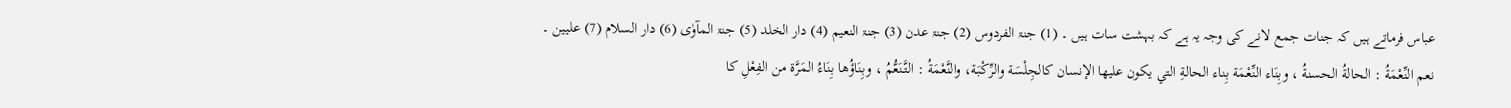عباس فرماتے ہیں کہ جنات جمع لانے کی وجہ یہ ہے کہ بہشت سات ہیں ۔ (1) جنۃ الفردوس (2) جنۃ عدن (3) جنۃ النعیم (4) دار الخلد (5) جنۃ المآوٰی (6) دار السلام (7) علیین ۔ نعم النِّعْمَةُ : الحالةُ الحسنةُ ، وبِنَاء النِّعْمَة بِناء الحالةِ التي يكون عليها الإنسان کالجِلْسَة والرِّكْبَة، والنَّعْمَةُ : التَّنَعُّمُ ، وبِنَاؤُها بِنَاءُ المَرَّة من الفِعْلِ کا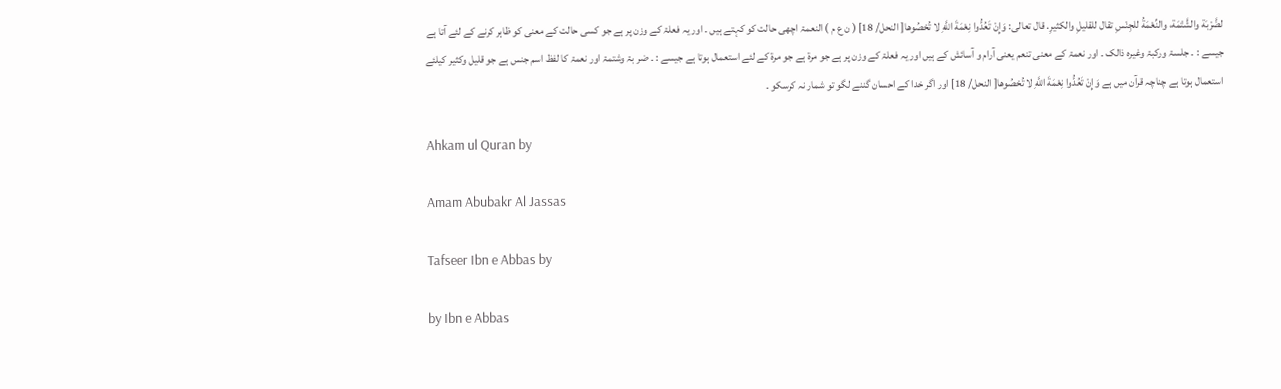لضَّرْبَة والشَّتْمَة، والنِّعْمَةُ للجِنْسِ تقال للقلیلِ والکثيرِ. قال تعالی: وَإِنْ تَعُدُّوا نِعْمَةَ اللَّهِ لا تُحْصُوها[ النحل/ 18] ( ن ع م ) النعمۃ اچھی حالت کو کہتے ہیں ۔ اور یہ فعلۃ کے وزن پر ہے جو کسی حالت کے معنی کو ظاہر کرنے کے لئے آتا ہے جیسے : ۔ جلسۃ ورکبۃ وغیرہ ذالک ۔ اور نعمۃ کے معنی تنعم یعنی آرام و آسائش کے ہیں اور یہ فعلۃ کے وزن پر ہے جو مرۃ ہے جو مرۃ کے لئے استعمال ہوتا ہے جیسے : ۔ ضر بۃ وشتمۃ اور نعمۃ کا لفظ اسم جنس ہے جو قلیل وکثیر کیلئے استعمال ہوتا ہے چناچہ قرآن میں ہے وَإِنْ تَعُدُّوا نِعْمَةَ اللَّهِ لا تُحْصُوها[ النحل/ 18] اور اگر خدا کے احسان گننے لگو تو شمار نہ کرسکو ۔

Ahkam ul Quran by

Amam Abubakr Al Jassas

Tafseer Ibn e Abbas by

by Ibn e Abbas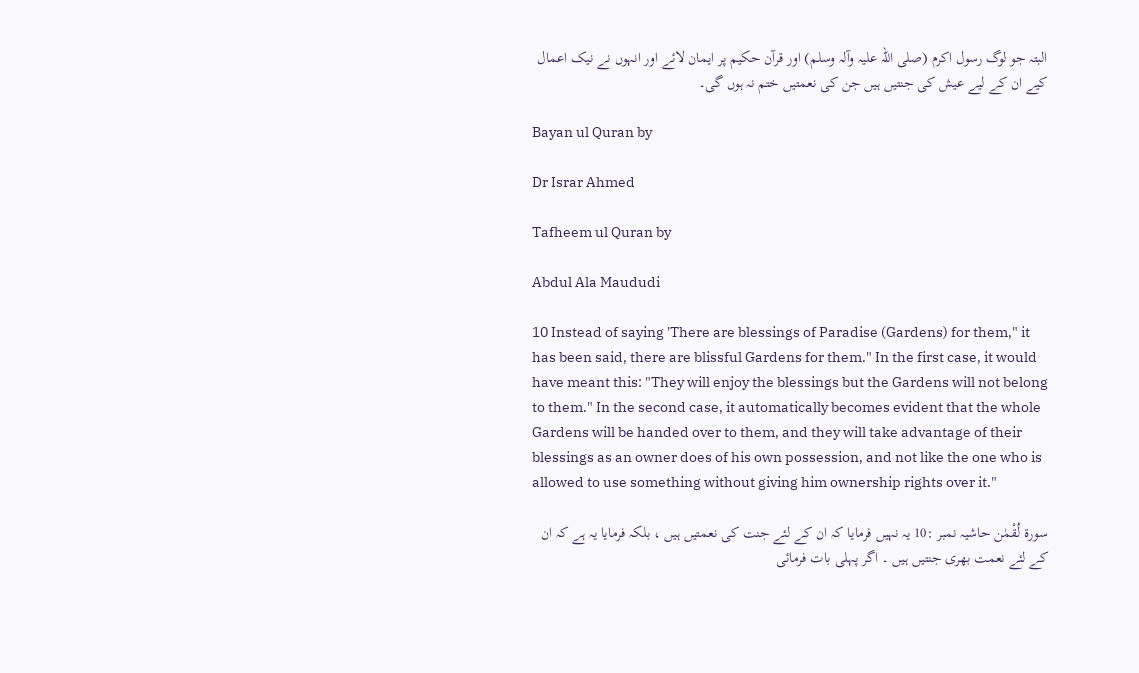البتہ جو لوگ رسول اکرم (صلی اللہ علیہ وآلہ وسلم) اور قرآن حکیم پر ایمان لائے اور انہوں نے نیک اعمال کیے ان کے لیے عیش کی جنتیں ہیں جن کی نعمتیں ختم نہ ہوں گی۔

Bayan ul Quran by

Dr Israr Ahmed

Tafheem ul Quran by

Abdul Ala Maududi

10 Instead of saying 'There are blessings of Paradise (Gardens) for them," it has been said, there are blissful Gardens for them." In the first case, it would have meant this: "They will enjoy the blessings but the Gardens will not belong to them." In the second case, it automatically becomes evident that the whole Gardens will be handed over to them, and they will take advantage of their blessings as an owner does of his own possession, and not like the one who is allowed to use something without giving him ownership rights over it."

سورة لُقْمٰن حاشیہ نمبر :10 یہ نہیں فرمایا کہ ان کے لئے جنت کی نعمتیں ہیں ، بلکہ فرمایا یہ ہے کہ ان کے لئے نعمت بھری جنتیں ہیں ۔ اگر پہلی بات فرمائی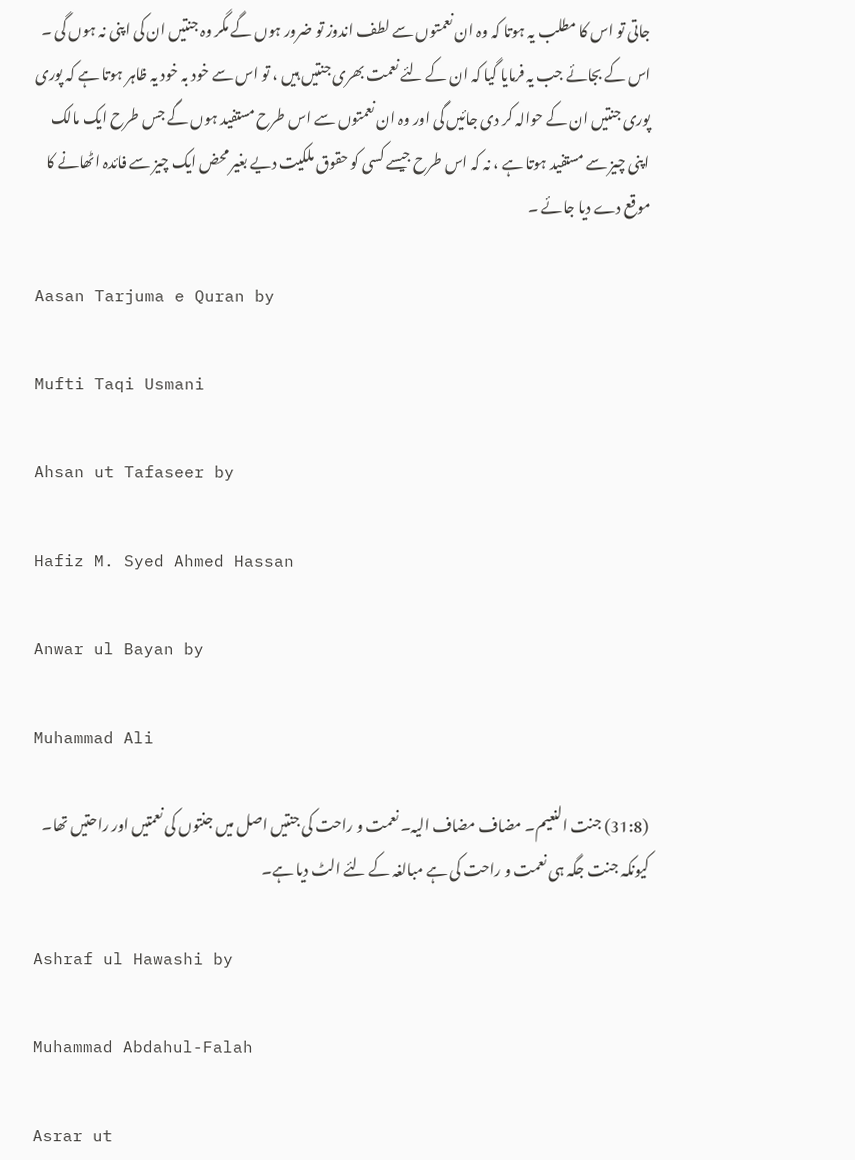جاتی تو اس کا مطلب یہ ہوتا کہ وہ ان نعمتوں سے لطف اندوز تو ضرور ہوں گے مگر وہ جنتیں ان کی اپنی نہ ہوں گی ۔ اس کے بجائے جب یہ فرمایا گیا کہ ان کے لئے نعمت بھری جنتیں ہیں ، تو اس سے خود بہ خود یہ ظاہر ہوتا ہے کہ پوری پوری جنتیں ان کے حوالہ کر دی جائیں گی اور وہ ان نعمتوں سے اس طرح مستفید ہوں گے جس طرح ایک مالک اپنی چیز سے مستفید ہوتا ہے ، نہ کہ اس طرح جیسے کسی کو حقوق ملکیت دیے بغیر محض ایک چیز سے فائدہ اٹھانے کا موقع دے دیا جائے ۔

Aasan Tarjuma e Quran by

Mufti Taqi Usmani

Ahsan ut Tafaseer by

Hafiz M. Syed Ahmed Hassan

Anwar ul Bayan by

Muhammad Ali

(31:8) جنت النعیم۔ مضاف مضاف الیہ۔ نعمت و راحت کی جنتیں اصل میں جنتوں کی نعمتیں اور راحتیں تھا۔ کیونکہ جنت جگہ ہی نعمت و راحت کی ہے مبالغہ کے لئے الٹ دیا ہے۔

Ashraf ul Hawashi by

Muhammad Abdahul-Falah

Asrar ut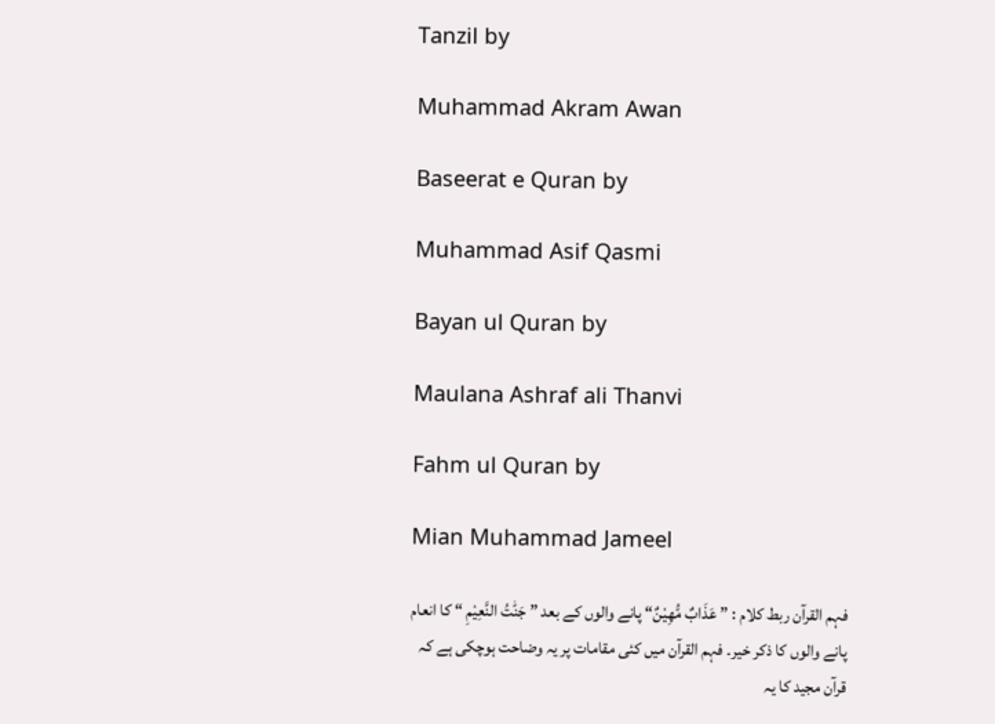Tanzil by

Muhammad Akram Awan

Baseerat e Quran by

Muhammad Asif Qasmi

Bayan ul Quran by

Maulana Ashraf ali Thanvi

Fahm ul Quran by

Mian Muhammad Jameel

فہم القرآن ربط کلام : ” عَذَابٌ مُّھِیْنٌ“ پانے والوں کے بعد ” جَنّٰتُ النَّعِیْمِ “ کا انعام پانے والوں کا ذکر خیر۔ فہم القرآن میں کئی مقامات پر یہ وضاحت ہوچکی ہے کہ قرآن مجید کا یہ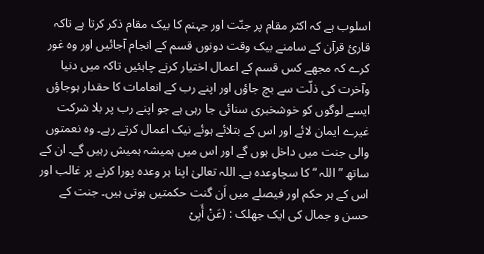اسلوب ہے کہ اکثر مقام پر جنّت اور جہنم کا بیک مقام ذکر کرتا ہے تاکہ قارئ قرآن کے سامنے بیک وقت دونوں قسم کے انجام آجائیں اور وہ غور کرے کہ مجھے کس قسم کے اعمال اختیار کرنے چاہئیں تاکہ میں دنیا وآخرت کی ذلّت سے بچ جاؤں اور اپنے رب کے انعامات کا حقدار ہوجاؤں ایسے لوگوں کو خوشخبری سنائی جا رہی ہے جو اپنے رب پر بلا شرکت غیرے ایمان لائے اور اس کے بتلائے ہوئے نیک اعمال کرتے رہے۔ وہ نعمتوں والی جنت میں داخل ہوں گے اور اس میں ہمیشہ ہمیش رہیں گے۔ ان کے ساتھ ” اللہ “ کا سچاوعدہ ہے۔ اللہ تعالیٰ اپنا ہر وعدہ پورا کرنے پر غالب اور اس کے ہر حکم اور فیصلے میں اَن گنت حکمتیں ہوتی ہیں۔ جنت کے حسن و جمال کی ایک جھلک : (عَنْ أَبِیْ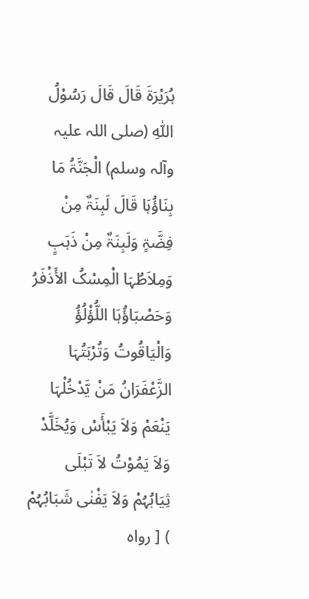ہُرَیْرَۃَ قَالَ قَالَ رَسُوْلُ اللّٰہِ (صلی اللہ علیہ وآلہ وسلم) الْجَنَّۃُ مَا بِنَاؤُہَا قَالَ لَبِنَۃٌ مِنْ فِضَّۃٍ وَلَبِنَۃٌ مِنْ ذَہَبٍ وَمِلاَطُہَا الْمِسْکُ الأَذْفَرُ وَحَصْبَاؤُہَا اللُّؤْلُؤُ وَالْیَاقُوتُ وَتُرْبَتُہَا الزَّعْفَرَانُ مَنْ یَّدْخُلْہَا یَنْعَمْ وَلاَ یَبْأَسْ وَیُخَلَّدْ وَلاَ یَمُوْتُ لاَ تَبْلَی ثِیَابُہُمْ وَلاَ یَفْنٰی شَبَابُہُمْ ) [ رواہ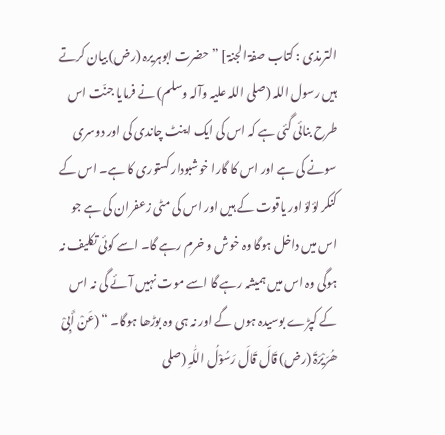الترمذی : کتاب صفۃ الجنۃ ] ” حضرت ابوہریرہ (رض) بیان کرتے ہیں رسول اللہ (صلی اللہ علیہ وآلہ وسلم) نے فرمایا جنّت اس طرح بنائی گئی ہے کہ اس کی ایک اینٹ چاندی کی اور دوسری سونے کی ہے اور اس کا گارا خوشبودار کستوری کا ہے۔ اس کے کنکر لؤلؤ اور یاقوت کے ہیں اور اس کی مٹی زعفران کی ہے جو اس میں داخل ہوگا وہ خوش و خرم رہے گا۔ اسے کوئی تکلیف نہ ہوگی وہ اس میں ہمیشہ رہے گا اسے موت نہیں آئے گی نہ اس کے کپڑے بوسیدہ ہوں گے اور نہ ہی وہ بوڑھا ہوگا۔ “ (عَنْ أَبِیْ ھُرَیْرَۃَ (رض) قَالَ قَالَ رَسُوْلُ اللّٰہِ (صلی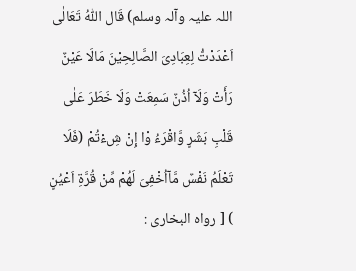اللہ علیہ وآلہ وسلم) قَال اللّٰہُ تَعَالٰی اَعْدَدْتُّ لِعِبَادِیَ الصَّالِحِیْنَ مَالَا عَیْنٌ رَأَتْ وَلَآ اُذُنٌ سَمِعَتْ وَلَا خَطَرَ عَلٰی قَلْبِ بَشَرٍ وَّاقْرَءُ وْا إِنْ شِءْتُمْ (فَلَا تَعْلَمُ نَفْسٌ مَّآاُخْفِیَ لَھُمْ مِّنْ قُرَّۃِ اَعْیُنٍ ) [ رواہ البخاری :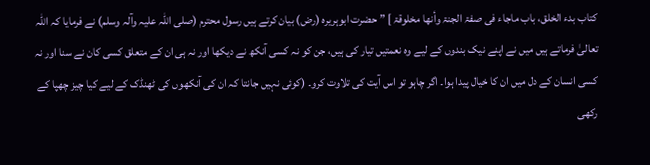کتاب بدء الخلق، باب ماجاء فی صفۃ الجنۃ وأنھا مخلوقۃ ] ” حضرت ابوہریرہ (رض) بیان کرتے ہیں رسول محترم (صلی اللہ علیہ وآلہ وسلم) نے فرمایا کہ اللہ تعالیٰ فرماتے ہیں میں نے اپنے نیک بندوں کے لیے وہ نعمتیں تیار کی ہیں، جن کو نہ کسی آنکھ نے دیکھا اور نہ ہی ان کے متعلق کسی کان نے سنا اور نہ کسی انسان کے دل میں ان کا خیال پیدا ہوا۔ اگر چاہو تو اس آیت کی تلاوت کرو۔ (کوئی نہیں جانتا کہ ان کی آنکھوں کی ٹھنڈک کے لیے کیا چیز چھپا کے رکھی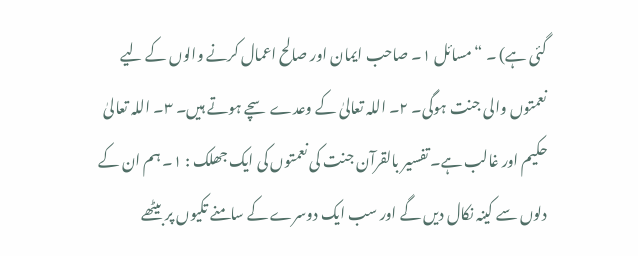گئی ہے) ۔ “ مسائل ١۔ صاحب ایمان اور صالح اعمال کرنے والوں کے لیے نعمتوں والی جنت ہوگی۔ ٢۔ اللہ تعالیٰ کے وعدے سچے ہوتے ہیں۔ ٣۔ اللہ تعالیٰ حکیم اور غالب ہے۔ تفسیر بالقرآن جنت کی نعمتوں کی ایک جھلک : ١۔ ہم ان کے دلوں سے کینہ نکال دیں گے اور سب ایک دوسرے کے سامنے تکیوں پر بیٹھے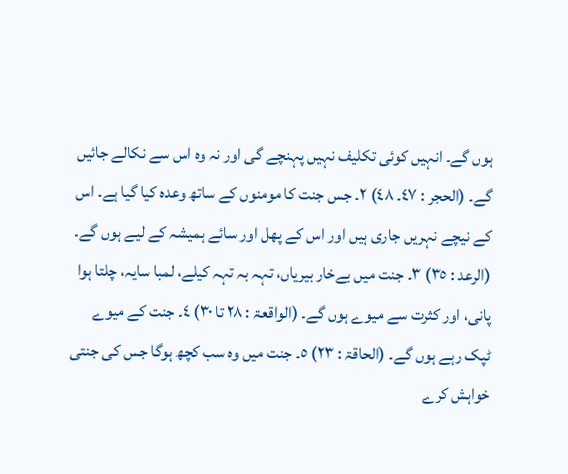ہوں گے۔ انہیں کوئی تکلیف نہیں پہنچے گی اور نہ وہ اس سے نکالے جائیں گے۔ (الحجر : ٤٧۔ ٤٨) ٢۔ جس جنت کا مومنوں کے ساتھ وعدہ کیا گیا ہے۔ اس کے نیچے نہریں جاری ہیں اور اس کے پھل اور سائے ہمیشہ کے لیے ہوں گے۔ (الرعد : ٣٥) ٣۔ جنت میں بےخار بیریاں، تہہ بہ تہہ کیلے، لمبا سایہ، چلتا ہوا پانی، اور کثرت سے میوے ہوں گے۔ (الواقعۃ : ٢٨ تا ٣٠) ٤۔ جنت کے میوے ٹپک رہے ہوں گے۔ (الحاقۃ : ٢٣) ٥۔ جنت میں وہ سب کچھ ہوگا جس کی جنتی خواہش کرے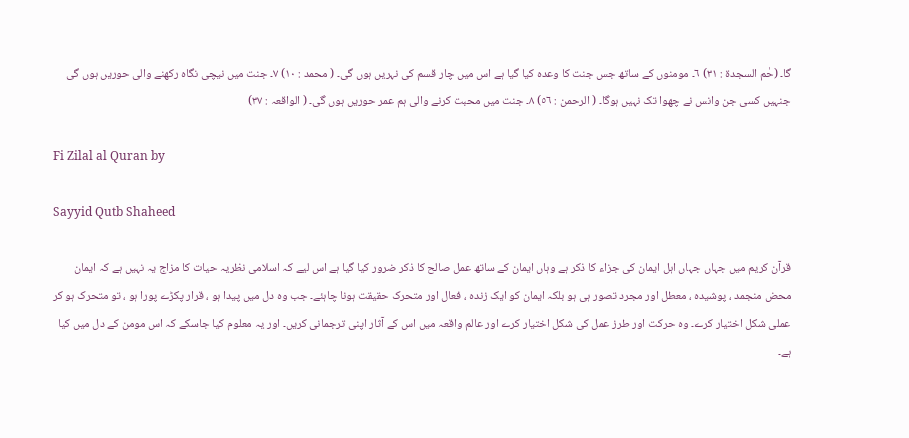گا۔ (حٰم السجدۃ : ٣١) ٦۔ مومنوں کے ساتھ جس جنت کا وعدہ کیا گیا ہے اس میں چار قسم کی نہریں ہوں گی۔ ( محمد : ١٠) ٧۔ جنت میں نیچی نگاہ رکھنے والی حوریں ہوں گی جنہیں کسی جن وانس نے چھوا تک نہیں ہوگا۔ ( الرحمن : ٥٦) ٨۔ جنت میں محبت کرنے والی ہم عمر حوریں ہوں گی۔ ( الواقعہ : ٣٧)

Fi Zilal al Quran by

Sayyid Qutb Shaheed

قرآن کریم میں جہاں جہاں اہل ایمان کی جزاء کا ذکر ہے وہاں ایمان کے ساتھ عمل صالح کا ذکر ضرور کیا گیا ہے اس لیے کہ اسلامی نظریہ حیات کا مزاج یہ نہیں ہے کہ ایمان محض منجمد ، پوشیدہ ، معطل اور مجرد تصور ہی ہو بلکہ ایمان کو ایک زندہ ، فعال اور متحرک حقیقت ہونا چاہئے۔ جب وہ دل میں پیدا ہو ، قرار پکڑے پورا ہو ، تو متحرک ہو کر عملی شکل اختیار کرے۔ وہ حرکت اور طرز عمل کی شکل اختیار کرے اور عالم واقعہ میں اس کے آثار اپنی ترجمانی کریں۔ اور یہ معلوم کیا جاسکے کہ اس مومن کے دل میں کیا ہے۔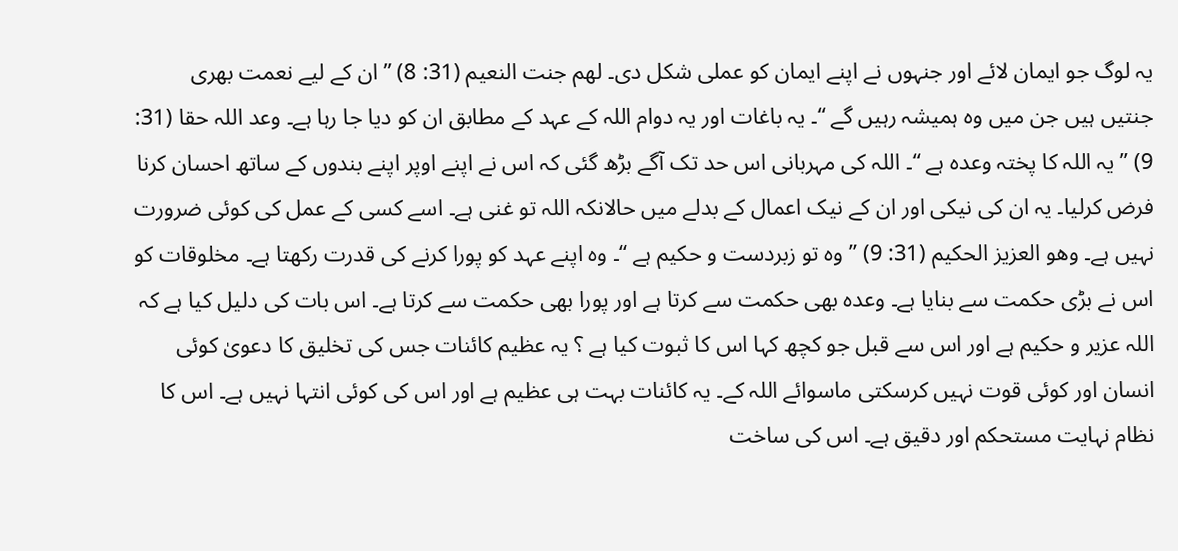یہ لوگ جو ایمان لائے اور جنہوں نے اپنے ایمان کو عملی شکل دی۔ لھم جنت النعیم (31: 8) ” ان کے لیے نعمت بھری جنتیں ہیں جن میں وہ ہمیشہ رہیں گے “۔ یہ باغات اور یہ دوام اللہ کے عہد کے مطابق ان کو دیا جا رہا ہے۔ وعد اللہ حقا (31: 9) ” یہ اللہ کا پختہ وعدہ ہے “۔ اللہ کی مہربانی اس حد تک آگے بڑھ گئی کہ اس نے اپنے اوپر اپنے بندوں کے ساتھ احسان کرنا فرض کرلیا۔ یہ ان کی نیکی اور ان کے نیک اعمال کے بدلے میں حالانکہ اللہ تو غنی ہے۔ اسے کسی کے عمل کی کوئی ضرورت نہیں ہے۔ وھو العزیز الحکیم (31: 9) ” وہ تو زبردست و حکیم ہے “۔ وہ اپنے عہد کو پورا کرنے کی قدرت رکھتا ہے۔ مخلوقات کو اس نے بڑی حکمت سے بنایا ہے۔ وعدہ بھی حکمت سے کرتا ہے اور پورا بھی حکمت سے کرتا ہے۔ اس بات کی دلیل کیا ہے کہ اللہ عزیر و حکیم ہے اور اس سے قبل جو کچھ کہا اس کا ثبوت کیا ہے ؟ یہ عظیم کائنات جس کی تخلیق کا دعویٰ کوئی انسان اور کوئی قوت نہیں کرسکتی ماسوائے اللہ کے۔ یہ کائنات بہت ہی عظیم ہے اور اس کی کوئی انتہا نہیں ہے۔ اس کا نظام نہایت مستحکم اور دقیق ہے۔ اس کی ساخت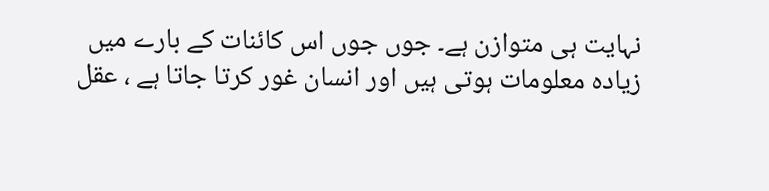نہایت ہی متوازن ہے۔ جوں جوں اس کائنات کے بارے میں زیادہ معلومات ہوتی ہیں اور انسان غور کرتا جاتا ہے ، عقل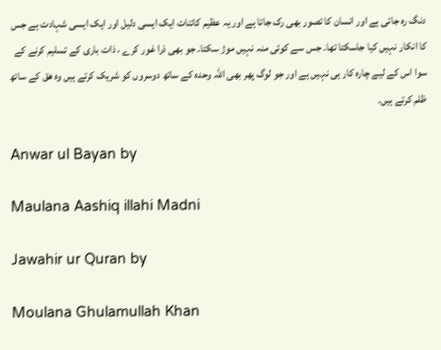دنگ رہ جاتی ہے اور انسان کا تصور بھی رک جاتا ہے اور یہ عظیم کائنات ایک ایسی دلیل اور ایک ایسی شہادت ہے جس کا انکار نہیں کیا جاسکتا تھا۔ جس سے کوئی منہ نہیں موڑ سکتا۔ جو بھی ذرا غور کرے ، ذات باری کے تسلیم کرنے کے سوا اس کے لیے چارہ کار ہی نہیں ہے اور جو لوگ پھر بھی اللہ وحدہ کے ساتھ دوسروں کو شریک کرتے ہیں وہ ھق کے ساتھ ظلم کرتے ہیں۔

Anwar ul Bayan by

Maulana Aashiq illahi Madni

Jawahir ur Quran by

Moulana Ghulamullah Khan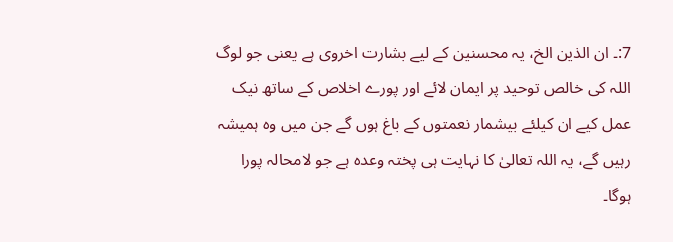7:۔ ان الذین الخ، یہ محسنین کے لیے بشارت اخروی ہے یعنی جو لوگ اللہ کی خالص توحید پر ایمان لائے اور پورے اخلاص کے ساتھ نیک عمل کیے ان کیلئے بیشمار نعمتوں کے باغ ہوں گے جن میں وہ ہمیشہ رہیں گے، یہ اللہ تعالیٰ کا نہایت ہی پختہ وعدہ ہے جو لامحالہ پورا ہوگا۔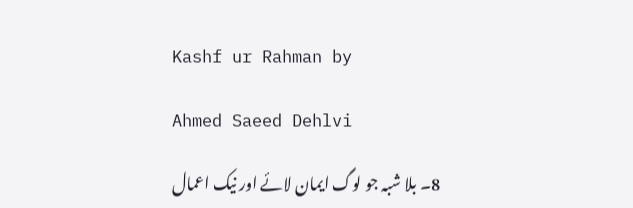Kashf ur Rahman by

Ahmed Saeed Dehlvi

8۔ بلا شبہ جو لوگ ایمان لائے اور نیک اعمال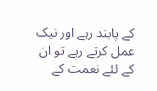کے پابند رہے اور نیک عمل کرتے رہے تو ان کے لئے نعمت کے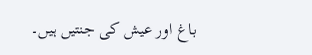باغ اور عیش کی جنتیں ہیں۔